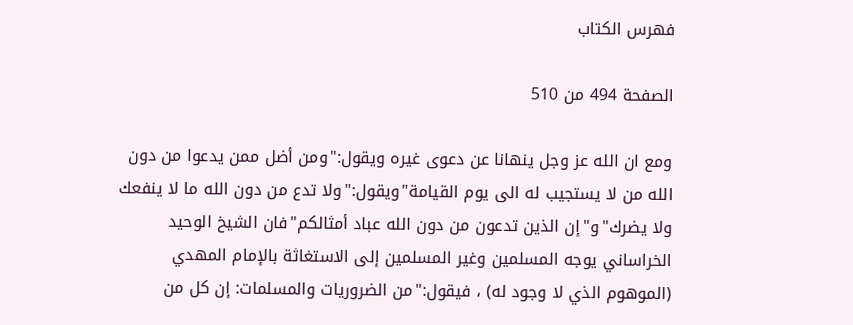فهرس الكتاب

الصفحة 494 من 510

ومع ان الله عز وجل ينهانا عن دعوى غيره ويقول:"ومن أضل ممن يدعوا من دون الله من لا يستجيب له الى يوم القيامة"ويقول:"ولا تدع من دون الله ما لا ينفعك ولا يضرك"و"إن الذين تدعون من دون الله عباد أمثالكم"فان الشيخ الوحيد الخراساني يوجه المسلمين وغير المسلمين إلى الاستغاثة بالإمام المهدي (الموهوم الذي لا وجود له) ، فيقول:"من الضروريات والمسلمات: إن كل من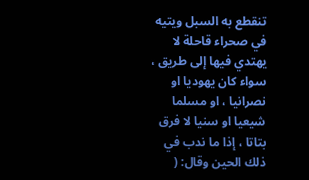تنقطع به السبل ويتيه في صحراء قاحلة لا يهتدي فيها إلى طريق ، سواء كان يهوديا او نصرانيا ، او مسلما شيعيا او سنيا لا فرق بتاتا ، إذا ما ندب في ذلك الحين وقال: (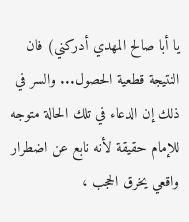يا أبا صالح المهدي أدركني) فان النتيجة قطعية الحصول... والسر في ذلك إن الدعاء في تلك الحالة متوجه للإمام حقيقة لأنه نابع عن اضطرار واقعي يخرق الحجب ،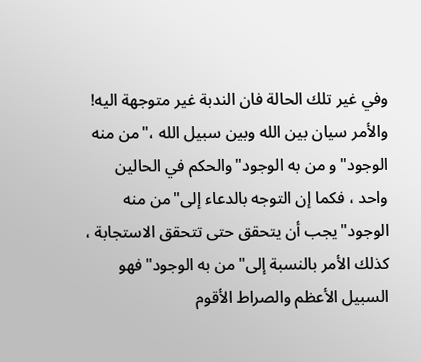وفي غير تلك الحالة فان الندبة غير متوجهة اليه! والأمر سيان بين الله وبين سبيل الله ،"من منه الوجود"و من به الوجود"والحكم في الحالين واحد ، فكما إن التوجه بالدعاء إلى"من منه الوجود"يجب أن يتحقق حتى تتحقق الاستجابة ، كذلك الأمر بالنسبة إلى"من به الوجود"فهو السبيل الأعظم والصراط الأقوم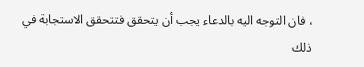، فان التوجه اليه بالدعاء يجب أن يتحقق فتتحقق الاستجابة في ذلك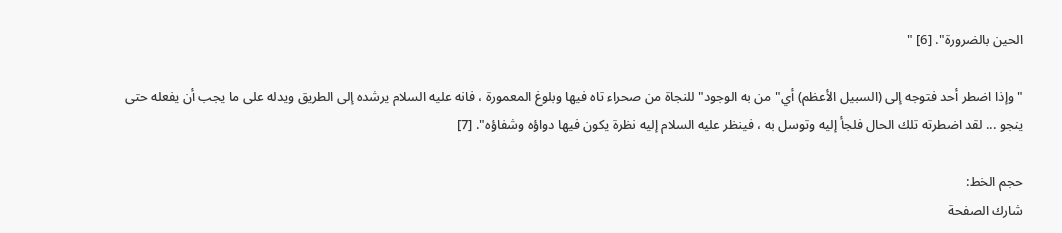الحين بالضرورة". [6] "

" وإذا اضطر أحد فتوجه إلى (السبيل الأعظم) أي"من به الوجود"للنجاة من صحراء تاه فيها وبلوغ المعمورة ، فانه عليه السلام يرشده إلى الطريق ويدله على ما يجب أن يفعله حتى ينجو ... لقد اضطرته تلك الحال فلجأ إليه وتوسل به ، فينظر عليه السلام إليه نظرة يكون فيها دواؤه وشفاؤه". [7]

حجم الخط:
شارك الصفحة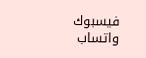فيسبوك واتساب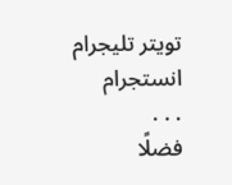تويتر تليجرام انستجرام
. . .
فضلًا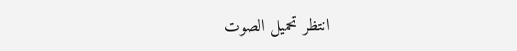انتظر تحميل الصوت